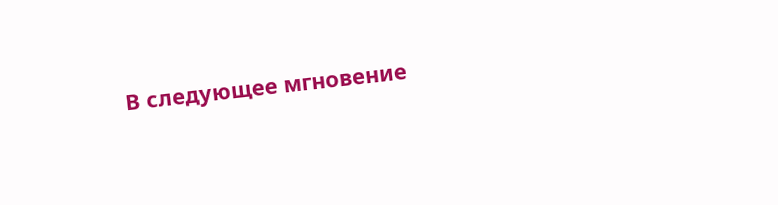В следующее мгновение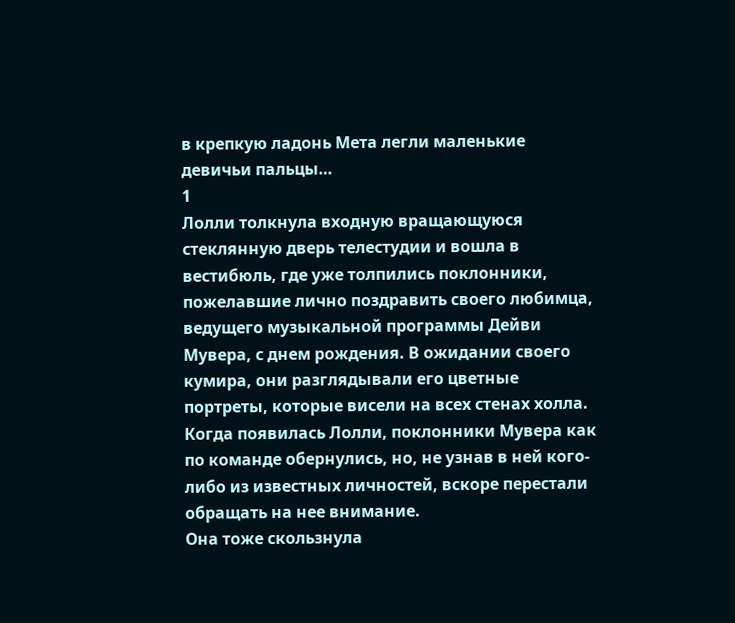в крепкую ладонь Мета легли маленькие девичьи пальцы…
1
Лолли толкнула входную вращающуюся стеклянную дверь телестудии и вошла в вестибюль, где уже толпились поклонники, пожелавшие лично поздравить своего любимца, ведущего музыкальной программы Дейви Мувера, с днем рождения. В ожидании своего кумира, они разглядывали его цветные портреты, которые висели на всех стенах холла. Когда появилась Лолли, поклонники Мувера как по команде обернулись, но, не узнав в ней кого-либо из известных личностей, вскоре перестали обращать на нее внимание.
Она тоже скользнула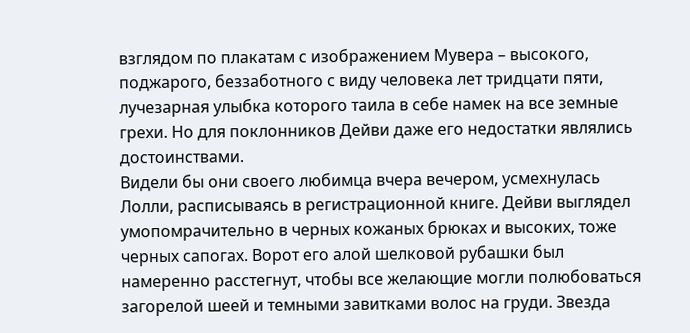взглядом по плакатам с изображением Мувера – высокого, поджарого, беззаботного с виду человека лет тридцати пяти, лучезарная улыбка которого таила в себе намек на все земные грехи. Но для поклонников Дейви даже его недостатки являлись достоинствами.
Видели бы они своего любимца вчера вечером, усмехнулась Лолли, расписываясь в регистрационной книге. Дейви выглядел умопомрачительно в черных кожаных брюках и высоких, тоже черных сапогах. Ворот его алой шелковой рубашки был намеренно расстегнут, чтобы все желающие могли полюбоваться загорелой шеей и темными завитками волос на груди. Звезда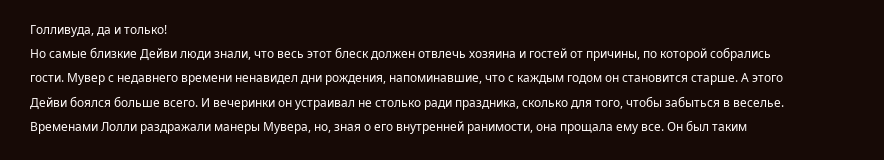Голливуда, да и только!
Но самые близкие Дейви люди знали, что весь этот блеск должен отвлечь хозяина и гостей от причины, по которой собрались гости. Мувер с недавнего времени ненавидел дни рождения, напоминавшие, что с каждым годом он становится старше. А этого Дейви боялся больше всего. И вечеринки он устраивал не столько ради праздника, сколько для того, чтобы забыться в веселье. Временами Лолли раздражали манеры Мувера, но, зная о его внутренней ранимости, она прощала ему все. Он был таким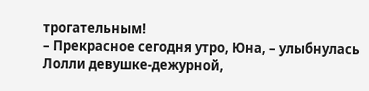трогательным!
– Прекрасное сегодня утро, Юна, – улыбнулась Лолли девушке-дежурной,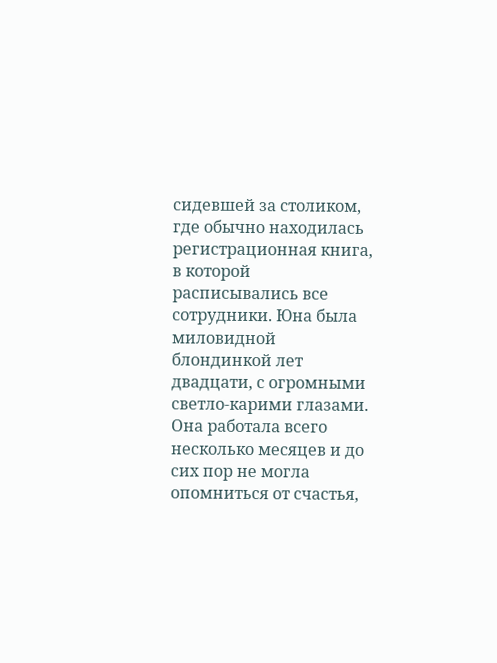сидевшей за столиком, где обычно находилась регистрационная книга, в которой расписывались все сотрудники. Юна была миловидной блондинкой лет двадцати, с огромными светло-карими глазами. Она работала всего несколько месяцев и до сих пор не могла опомниться от счастья,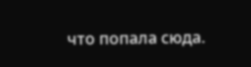что попала сюда.